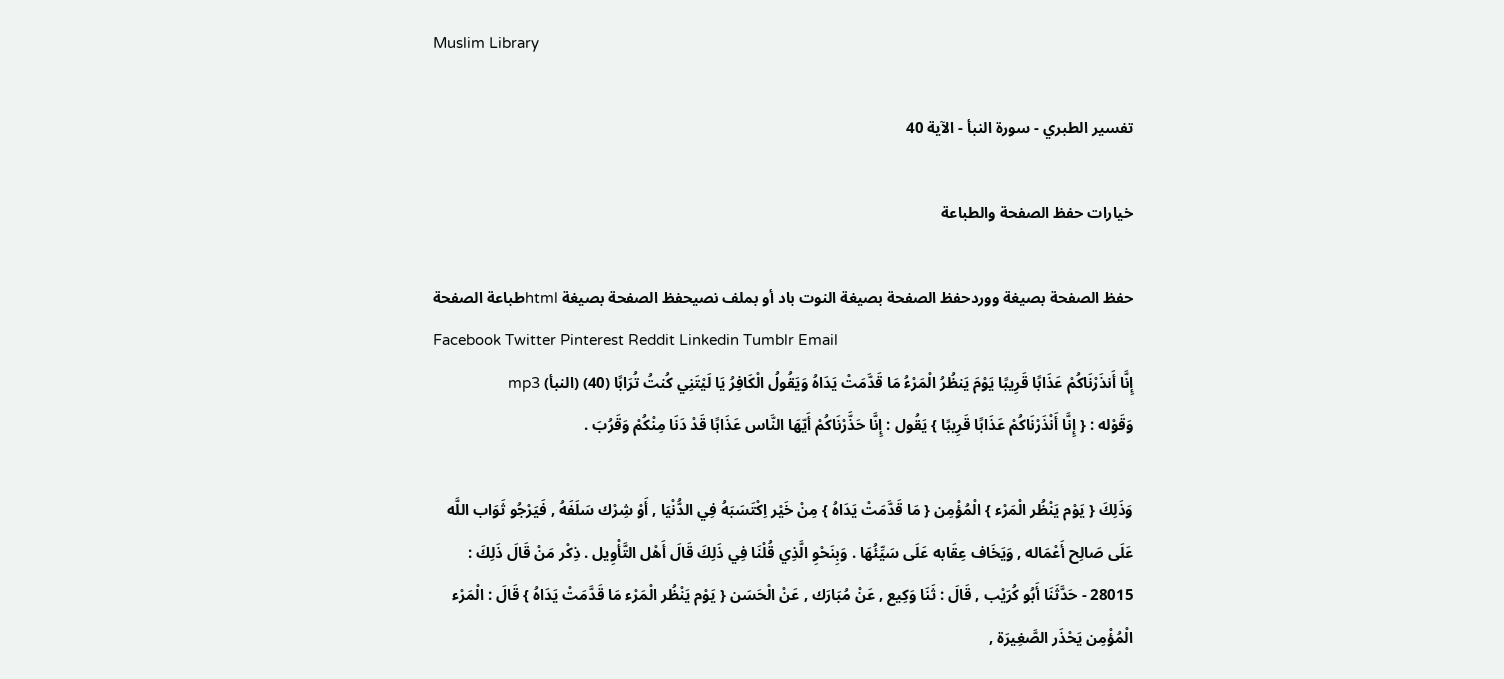Muslim Library

تفسير الطبري - سورة النبأ - الآية 40

خيارات حفظ الصفحة والطباعة

حفظ الصفحة بصيغة ووردحفظ الصفحة بصيغة النوت باد أو بملف نصيحفظ الصفحة بصيغة htmlطباعة الصفحة
Facebook Twitter Pinterest Reddit Linkedin Tumblr Email
إِنَّا أَنذَرْنَاكُمْ عَذَابًا قَرِيبًا يَوْمَ يَنظُرُ الْمَرْءُ مَا قَدَّمَتْ يَدَاهُ وَيَقُولُ الْكَافِرُ يَا لَيْتَنِي كُنتُ تُرَابًا (40) (النبأ) mp3
وَقَوْله : { إِنَّا أَنْذَرْنَاكُمْ عَذَابًا قَرِيبًا } يَقُول : إِنَّا حَذَّرْنَاكُمْ أَيّهَا النَّاس عَذَابًا قَدْ دَنَا مِنْكُمْ وَقَرُبَ .

وَذَلِكَ { يَوْم يَنْظُر الْمَرْء } الْمُؤْمِن { مَا قَدَّمَتْ يَدَاهُ } مِنْ خَيْر اِكْتَسَبَهُ فِي الدُّنْيَا , أَوْ شِرْك سَلَفَهُ , فَيَرْجُو ثَوَاب اللَّه عَلَى صَالِح أَعْمَاله , وَيَخَاف عِقَابه عَلَى سَيِّئُهَا . وَبِنَحْوِ الَّذِي قُلْنَا فِي ذَلِكَ قَالَ أَهْل التَّأْوِيل . ذِكْر مَنْ قَالَ ذَلِكَ : 28015 - حَدَّثَنَا أَبُو كُرَيْب , قَالَ : ثَنَا وَكِيع , عَنْ مُبَارَك , عَنْ الْحَسَن { يَوْم يَنْظُر الْمَرْء مَا قَدَّمَتْ يَدَاهُ } قَالَ : الْمَرْء الْمُؤْمِن يَحْذَر الصَّغِيرَة ,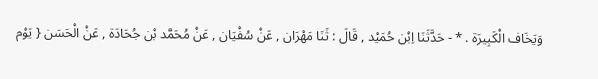وَيَخَاف الْكَبِيرَة . * - حَدَّثَنَا اِبْن حُمَيْد , قَالَ : ثَنَا مَهْرَان , عَنْ سُفْيَان , عَنْ مُحَمَّد بْن جُحَادَة , عَنْ الْحَسَن { يَوْم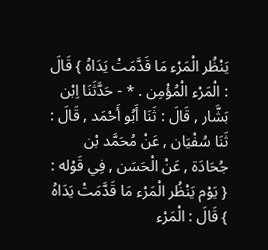يَنْظُر الْمَرْء مَا قَدَّمَتْ يَدَاهُ } قَالَ : الْمَرْء الْمُؤْمِن . * - حَدَّثَنَا اِبْن بَشَّار , قَالَ : ثَنَا أَبُو أَحْمَد , قَالَ : ثَنَا سُفْيَان , عَنْ مُحَمَّد بْن جُحَادَة , عَنْ الْحَسَن , فِي قَوْله : { يَوْم يَنْظُر الْمَرْء مَا قَدَّمَتْ يَدَاهُ } قَالَ : الْمَرْء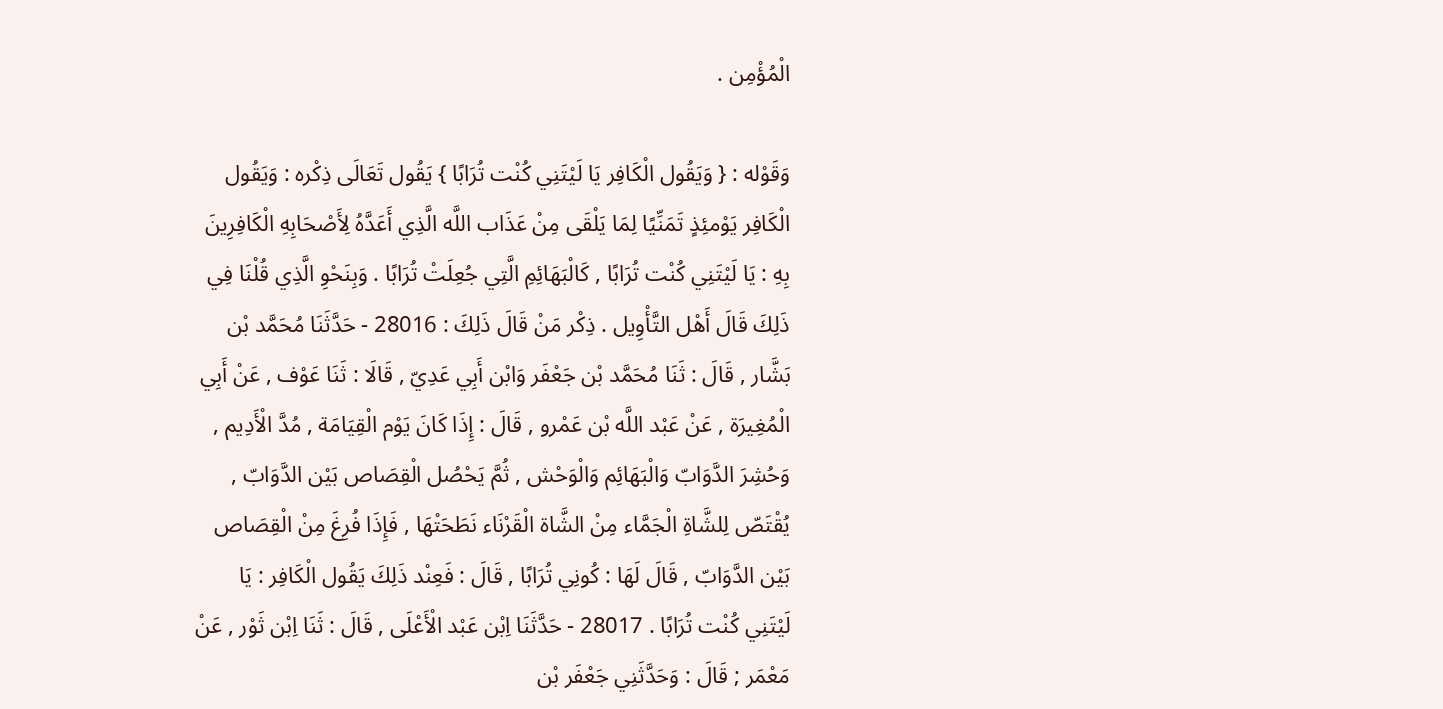الْمُؤْمِن .

وَقَوْله : { وَيَقُول الْكَافِر يَا لَيْتَنِي كُنْت تُرَابًا } يَقُول تَعَالَى ذِكْره : وَيَقُول الْكَافِر يَوْمئِذٍ تَمَنِّيًا لِمَا يَلْقَى مِنْ عَذَاب اللَّه الَّذِي أَعَدَّهُ لِأَصْحَابِهِ الْكَافِرِينَ بِهِ : يَا لَيْتَنِي كُنْت تُرَابًا , كَالْبَهَائِمِ الَّتِي جُعِلَتْ تُرَابًا . وَبِنَحْوِ الَّذِي قُلْنَا فِي ذَلِكَ قَالَ أَهْل التَّأْوِيل . ذِكْر مَنْ قَالَ ذَلِكَ : 28016 - حَدَّثَنَا مُحَمَّد بْن بَشَّار , قَالَ : ثَنَا مُحَمَّد بْن جَعْفَر وَابْن أَبِي عَدِيّ , قَالَا : ثَنَا عَوْف , عَنْ أَبِي الْمُغِيرَة , عَنْ عَبْد اللَّه بْن عَمْرو , قَالَ : إِذَا كَانَ يَوْم الْقِيَامَة , مُدَّ الْأَدِيم , وَحُشِرَ الدَّوَابّ وَالْبَهَائِم وَالْوَحْش , ثُمَّ يَحْصُل الْقِصَاص بَيْن الدَّوَابّ , يُقْتَصّ لِلشَّاةِ الْجَمَّاء مِنْ الشَّاة الْقَرْنَاء نَطَحَتْهَا , فَإِذَا فُرِغَ مِنْ الْقِصَاص بَيْن الدَّوَابّ , قَالَ لَهَا : كُونِي تُرَابًا , قَالَ : فَعِنْد ذَلِكَ يَقُول الْكَافِر : يَا لَيْتَنِي كُنْت تُرَابًا . 28017 - حَدَّثَنَا اِبْن عَبْد الْأَعْلَى , قَالَ : ثَنَا اِبْن ثَوْر , عَنْ مَعْمَر ; قَالَ : وَحَدَّثَنِي جَعْفَر بْن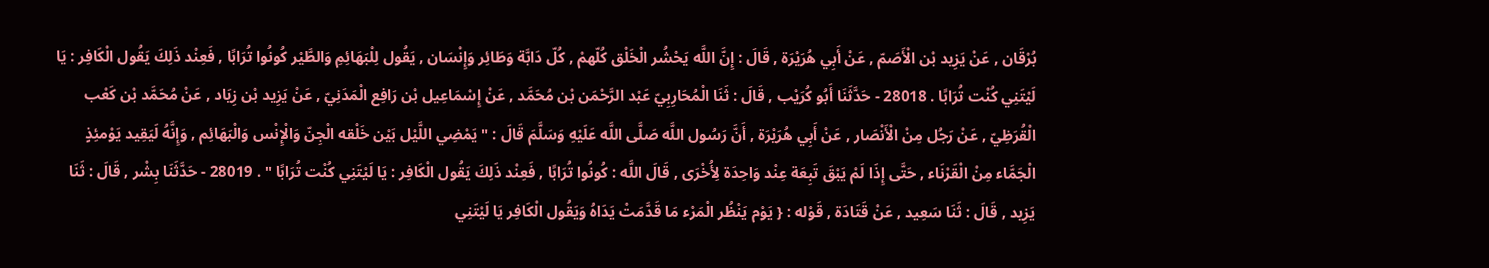بُرْقَان , عَنْ يَزِيد بْن الْأَصَمّ , عَنْ أَبِي هُرَيْرَة , قَالَ : إِنَّ اللَّه يَحْشُر الْخَلْق كُلّهمْ , كُلّ دَابَّة وَطَائِر وَإِنْسَان , يَقُول لِلْبَهَائِمِ وَالطَّيْر كُونُوا تُرَابًا , فَعِنْد ذَلِكَ يَقُول الْكَافِر : يَا لَيْتَنِي كُنْت تُرَابًا . 28018 - حَدَّثَنَا أَبُو كُرَيْب , قَالَ : ثَنَا الْمُحَارِبِيّ عَبْد الرَّحْمَن بْن مُحَمَّد , عَنْ إِسْمَاعِيل بْن رَافِع الْمَدَنِيّ , عَنْ يَزِيد بْن زِيَاد , عَنْ مُحَمَّد بْن كَعْب الْقُرَظِيّ , عَنْ رَجُل مِنْ الْأَنْصَار , عَنْ أَبِي هُرَيْرَة , أَنَّ رَسُول اللَّه صَلَّى اللَّه عَلَيْهِ وَسَلَّمَ قَالَ : " يَمْضِي اللَّيْل بَيْن خَلْقه الْجِنّ وَالْإِنْس وَالْبَهَائِم , وَإِنَّهُ لَيَقِيد يَوْمئِذٍ الْجَمَّاء مِنْ الْقَرْنَاء , حَتَّى إِذَا لَمْ يَبْقَ تَبِعَة عِنْد وَاحِدَة لِأُخْرَى , قَالَ اللَّه : كُونُوا تُرَابًا , فَعِنْد ذَلِكَ يَقُول الْكَافِر : يَا لَيْتَنِي كُنْت تُرَابًا " . 28019 - حَدَّثَنَا بِشْر , قَالَ : ثَنَا يَزِيد , قَالَ : ثَنَا سَعِيد , عَنْ قَتَادَة , قَوْله : { يَوْم يَنْظُر الْمَرْء مَا قَدَّمَتْ يَدَاهُ وَيَقُول الْكَافِر يَا لَيْتَنِي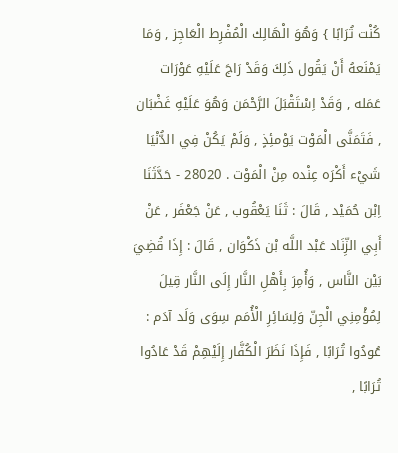كُنْت تُرَابًا } وَهُوَ الْهَالِك الْمُفْرِط الْعَاجِز , وَمَا يَمْنَعهُ أَنْ يَقُول ذَلِكَ وَقَدْ رَاجَ عَلَيْهِ عَوْرَات عَمَله , وَقَدْ اِسْتَقْبَلَ الرَّحْمَن وَهُوَ عَلَيْهِ غَضْبَان , فَتَمَنَّى الْمَوْت يَوْمئِذٍ , وَلَمْ يَكُنْ فِي الدُّنْيَا شَيْء أَكْرَه عِنْده مِنْ الْمَوْت . 28020 - حَدَّثَنَا اِبْن حُمَيْد , قَالَ : ثَنَا يَعْقُوب , عَنْ جَعْفَر , عَنْ أَبِي الزِّنَاد عَبْد اللَّه بْن ذَكْوَان , قَالَ : إِذَا قُضِيَ بَيْن النَّاس , وَأُمِرَ بِأَهْلِ النَّار إِلَى النَّار قِيلَ لِمُؤْمِنِي الْجِنّ وَلِسَائِرِ الْأُمَم سِوَى وَلَد آدَم : عُودُوا تُرَابًا , فَإِذَا نَظَرَ الْكُفَّار إِلَيْهِمْ قَدْ عَادُوا تُرَابًا ,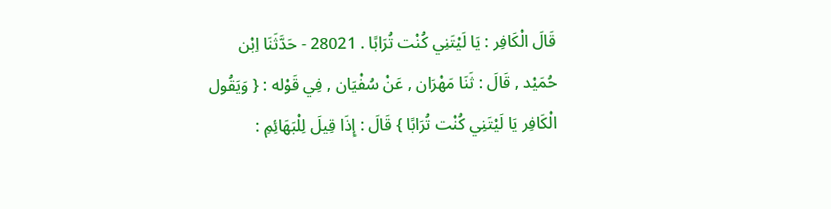قَالَ الْكَافِر : يَا لَيْتَنِي كُنْت تُرَابًا . 28021 - حَدَّثَنَا اِبْن حُمَيْد , قَالَ : ثَنَا مَهْرَان , عَنْ سُفْيَان , فِي قَوْله : { وَيَقُول الْكَافِر يَا لَيْتَنِي كُنْت تُرَابًا } قَالَ : إِذَا قِيلَ لِلْبَهَائِمِ :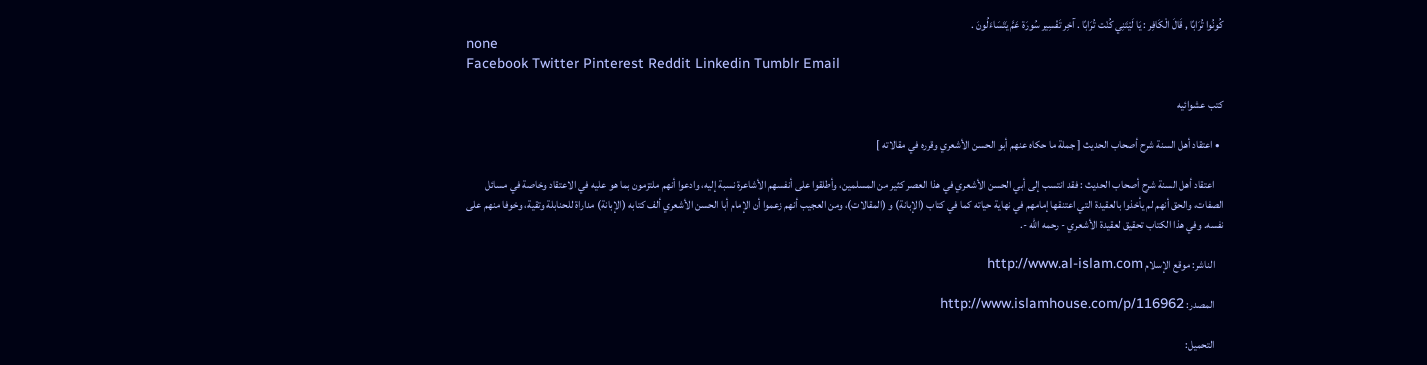كُونُوا تُرَابًا , قَالَ الْكَافِر : يَا لَيْتَنِي كُنْت تُرَابًا . آخِر تَفْسِير سُورَة عَمَّ يَتَسَاءَلُونَ .
none
Facebook Twitter Pinterest Reddit Linkedin Tumblr Email

كتب عشوائيه

  • اعتقاد أهل السنة شرح أصحاب الحديث [ جملة ما حكاه عنهم أبو الحسن الأشعري وقرره في مقالاته ]

    اعتقاد أهل السنة شرح أصحاب الحديث : فقد انتسب إلى أبي الحسن الأشعري في هذا العصر كثير من المسلمين، وأطلقوا على أنفسهم الأشاعرة نسبة إليه، وادعوا أنهم ملتزمون بما هو عليه في الاعتقاد وخاصة في مسائل الصفات، والحق أنهم لم يأخذوا بالعقيدة التي اعتنقها إمامهم في نهاية حياته كما في كتاب (الإبانة) و (المقالات)، ومن العجيب أنهم زعموا أن الإمام أبا الحسن الأشعري ألف كتابه (الإبانة) مداراة للحنابلة وتقية، وخوفا منهم على نفسه. وفي هذا الكتاب تحقيق لعقيدة الأشعري - رحمه الله -.

    الناشر: موقع الإسلام http://www.al-islam.com

    المصدر: http://www.islamhouse.com/p/116962

    التحميل: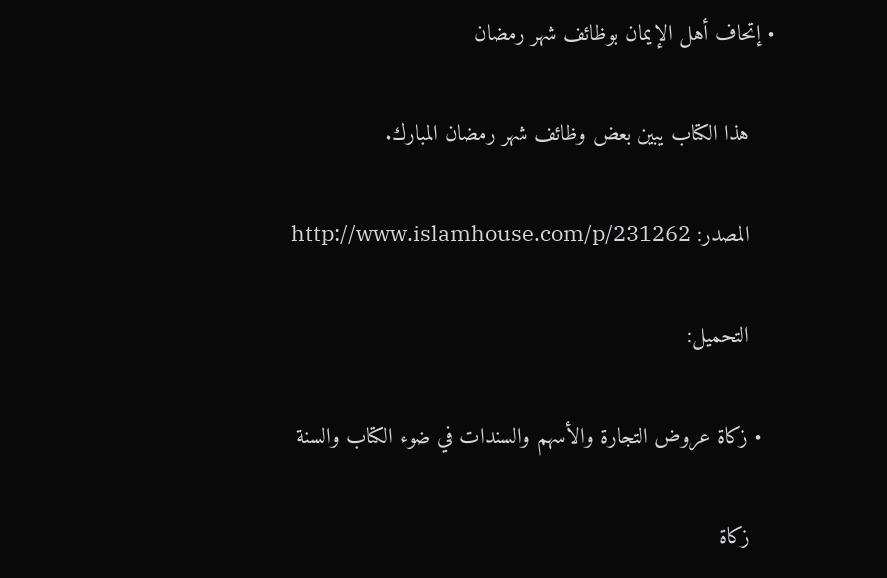• إتحاف أهل الإيمان بوظائف شهر رمضان

    هذا الكتاب يبين بعض وظائف شهر رمضان المبارك.

    المصدر: http://www.islamhouse.com/p/231262

    التحميل:

  • زكاة عروض التجارة والأسهم والسندات في ضوء الكتاب والسنة

    زكاة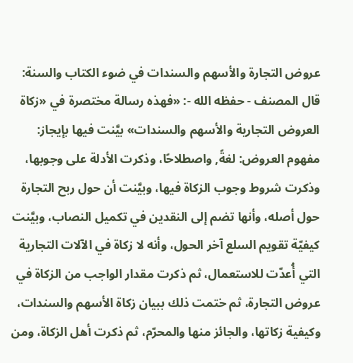عروض التجارة والأسهم والسندات في ضوء الكتاب والسنة: قال المصنف - حفظه الله -: «فهذه رسالة مختصرة في «زكاة العروض التجارية والأسهم والسندات» بيَّنت فيها بإيجاز: مفهوم العروض: لغةً, واصطلاحًا، وذكرت الأدلة على وجوبها، وذكرت شروط وجوب الزكاة فيها، وبيَّنت أن حول ربح التجارة حول أصله، وأنها تضم إلى النقدين في تكميل النصاب، وبيَّنت كيفيّة تقويم السلع آخر الحول، وأنه لا زكاة في الآلات التجارية التي أُعدّت للاستعمال، ثم ذكرت مقدار الواجب من الزكاة في عروض التجارة، ثم ختمت ذلك ببيان زكاة الأسهم والسندات، وكيفية زكاتها، والجائز منها والمحرّم، ثم ذكرت أهل الزكاة، ومن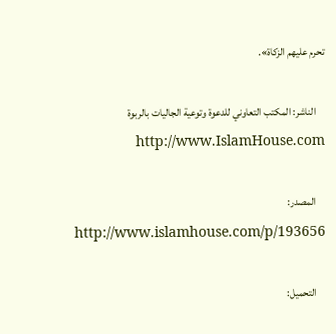تحرم عليهم الزكاة».

    الناشر: المكتب التعاوني للدعوة وتوعية الجاليات بالربوة http://www.IslamHouse.com

    المصدر: http://www.islamhouse.com/p/193656

    التحميل: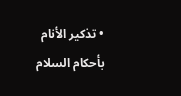• تذكير الأنام بأحكام السلام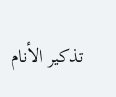تذكير الأنام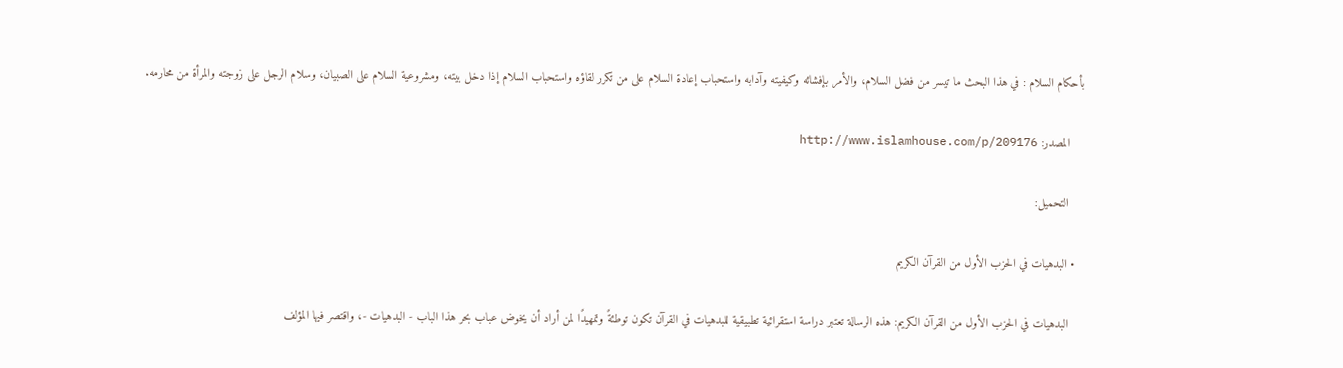بأحكام السلام : في هذا البحث ما تيسر من فضل السلام، والأمر بإفشائه وكيفيته وآدابه واستحباب إعادة السلام على من تكرر لقاؤه واستحباب السلام إذا دخل بيته، ومشروعية السلام على الصبيان، وسلام الرجل على زوجته والمرأة من محارمه.

    المصدر: http://www.islamhouse.com/p/209176

    التحميل:

  • البدهيات في الحزب الأول من القرآن الكريم

    البدهيات في الحزب الأول من القرآن الكريم: هذه الرسالة تعتبر دراسة استقرائية تطبيقية للبدهيات في القرآن تكون توطئةً وتمهيدًا لمن أراد أن يخوض عباب بحر هذا الباب - البدهيات -، واقتصر فيها المؤلف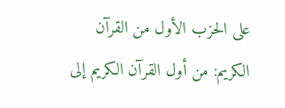على الحزب الأول من القرآن الكريم: من أول القرآن الكريم إلى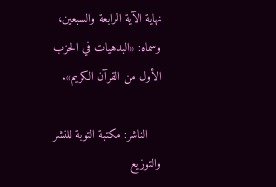نهاية الآية الرابعة والسبعين، وسماه: «البدهيات في الحزب الأول من القرآن الكريم».

    الناشر: مكتبة التوبة للنشر والتوزيع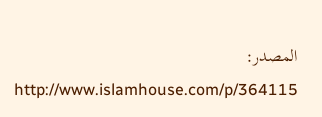المصدر: http://www.islamhouse.com/p/364115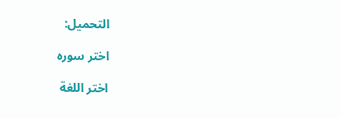التحميل:

اختر سوره

اختر اللغة